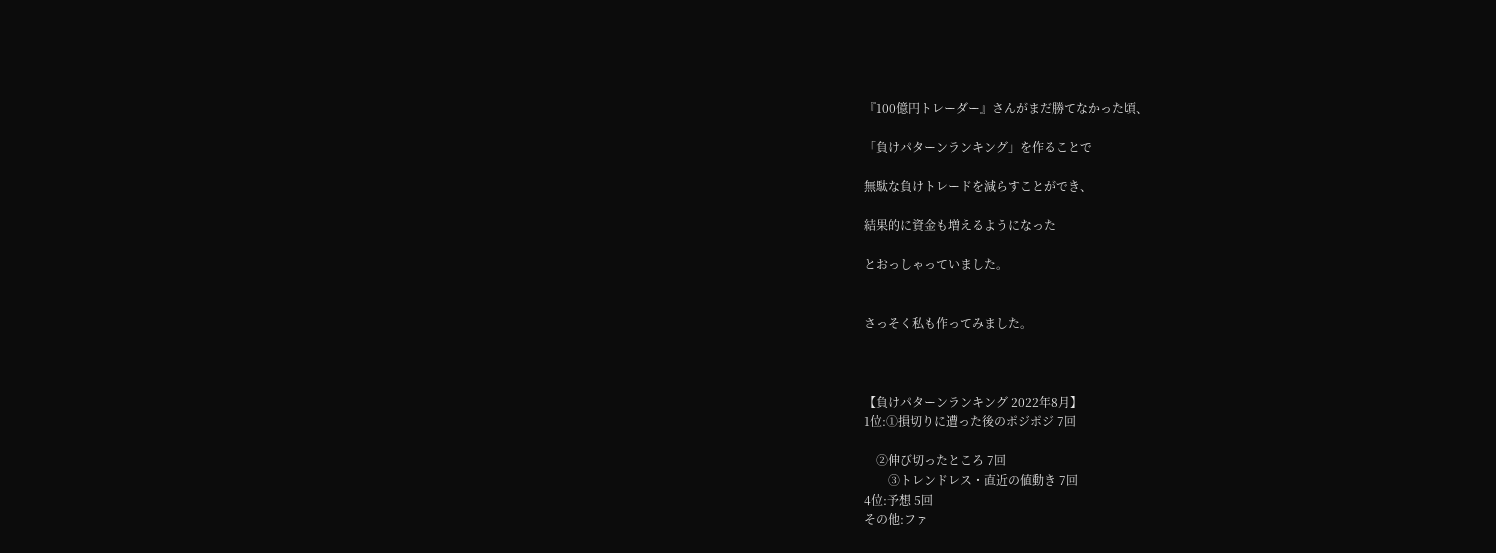『100億円トレーダー』さんがまだ勝てなかった頃、

「負けパターンランキング」を作ることで

無駄な負けトレードを減らすことができ、

結果的に資金も増えるようになった

とおっしゃっていました。


さっそく私も作ってみました。



【負けパターンランキング 2022年8月】
1位:①損切りに遭った後のポジポジ 7回

    ②伸び切ったところ 7回
        ③トレンドレス・直近の値動き 7回
4位:予想 5回
その他:ファ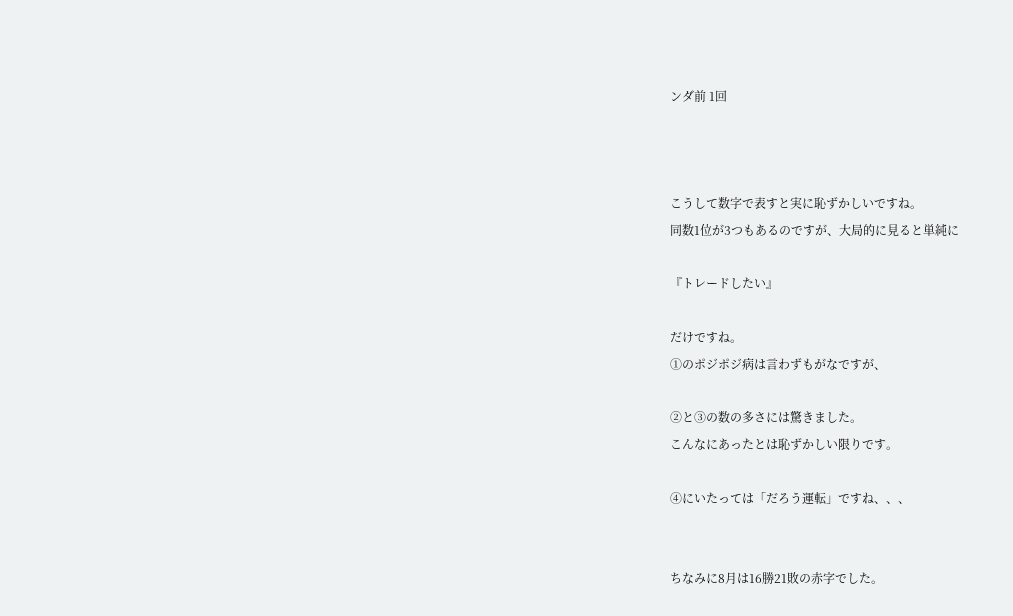ンダ前 1回



こうして数字で表すと実に恥ずかしいですね。
同数1位が3つもあるのですが、大局的に見ると単純に

『トレードしたい』

だけですね。
①のポジポジ病は言わずもがなですが、

②と③の数の多さには驚きました。
こんなにあったとは恥ずかしい限りです。

④にいたっては「だろう運転」ですね、、、


ちなみに8月は16勝21敗の赤字でした。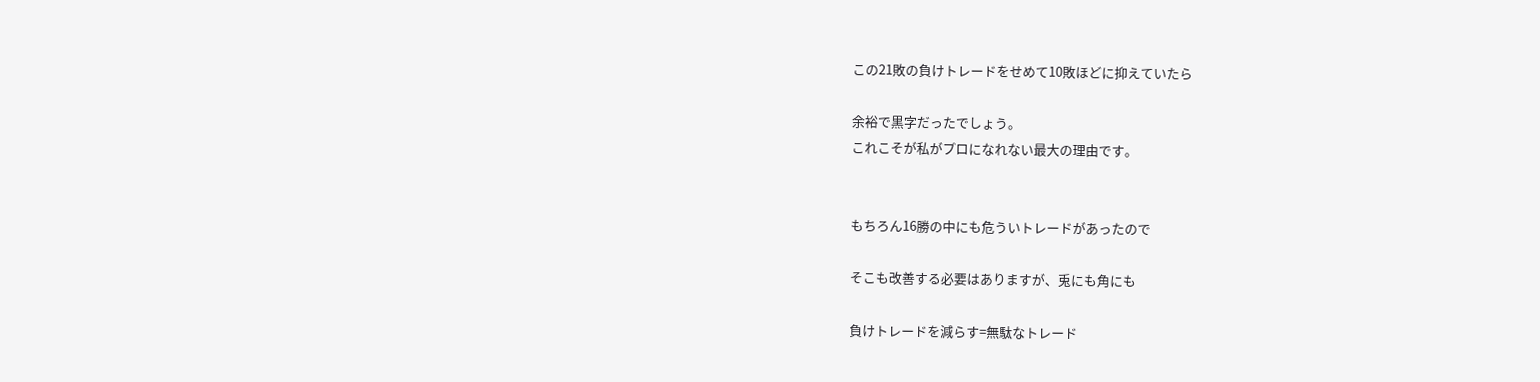この21敗の負けトレードをせめて10敗ほどに抑えていたら

余裕で黒字だったでしょう。
これこそが私がプロになれない最大の理由です。


もちろん16勝の中にも危ういトレードがあったので

そこも改善する必要はありますが、兎にも角にも

負けトレードを減らす=無駄なトレード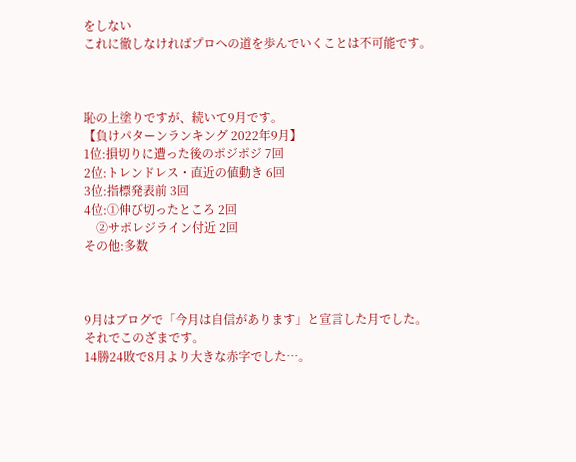をしない
これに徹しなければプロへの道を歩んでいくことは不可能です。



恥の上塗りですが、続いて9月です。
【負けパターンランキング 2022年9月】
1位:損切りに遭った後のポジポジ 7回
2位:トレンドレス・直近の値動き 6回
3位:指標発表前 3回
4位:①伸び切ったところ 2回
    ②サポレジライン付近 2回
その他:多数



9月はブログで「今月は自信があります」と宣言した月でした。
それでこのざまです。
14勝24敗で8月より大きな赤字でした…。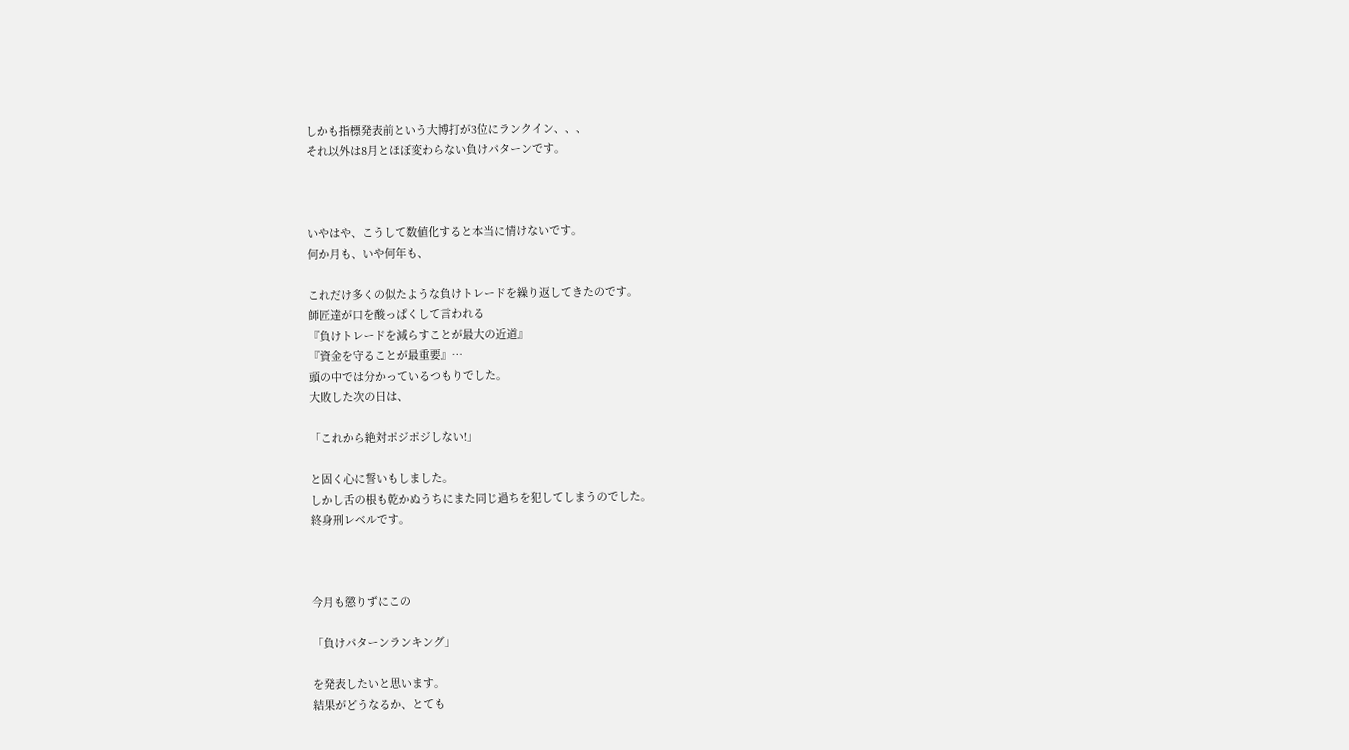しかも指標発表前という大博打が3位にランクイン、、、
それ以外は8月とほぼ変わらない負けパターンです。



いやはや、こうして数値化すると本当に情けないです。
何か月も、いや何年も、

これだけ多くの似たような負けトレードを繰り返してきたのです。
師匠達が口を酸っぱくして言われる
『負けトレードを減らすことが最大の近道』
『資金を守ることが最重要』…
頭の中では分かっているつもりでした。
大敗した次の日は、

「これから絶対ポジポジしない!」

と固く心に誓いもしました。
しかし舌の根も乾かぬうちにまた同じ過ちを犯してしまうのでした。
終身刑レベルです。



今月も懲りずにこの

「負けパターンランキング」

を発表したいと思います。
結果がどうなるか、とても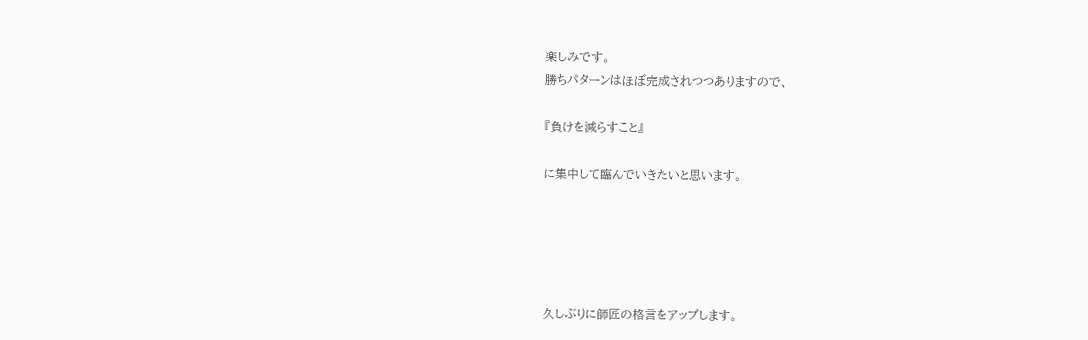楽しみです。
勝ちパターンはほぼ完成されつつありますので、

『負けを減らすこと』

に集中して臨んでいきたいと思います。





久しぶりに師匠の格言をアップします。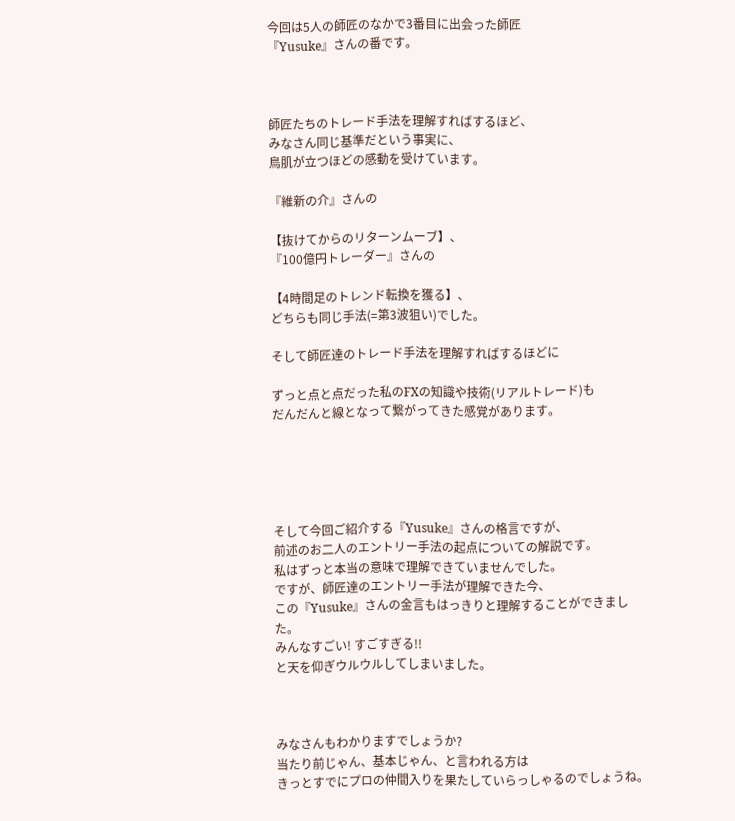今回は5人の師匠のなかで3番目に出会った師匠
『Yusuke』さんの番です。



師匠たちのトレード手法を理解すればするほど、
みなさん同じ基準だという事実に、
鳥肌が立つほどの感動を受けています。

『維新の介』さんの

【抜けてからのリターンムーブ】、
『100億円トレーダー』さんの

【4時間足のトレンド転換を獲る】、
どちらも同じ手法(=第3波狙い)でした。

そして師匠達のトレード手法を理解すればするほどに

ずっと点と点だった私のFXの知識や技術(リアルトレード)も
だんだんと線となって繋がってきた感覚があります。





そして今回ご紹介する『Yusuke』さんの格言ですが、
前述のお二人のエントリー手法の起点についての解説です。
私はずっと本当の意味で理解できていませんでした。
ですが、師匠達のエントリー手法が理解できた今、
この『Yusuke』さんの金言もはっきりと理解することができました。
みんなすごい! すごすぎる!!
と天を仰ぎウルウルしてしまいました。



みなさんもわかりますでしょうか?
当たり前じゃん、基本じゃん、と言われる方は
きっとすでにプロの仲間入りを果たしていらっしゃるのでしょうね。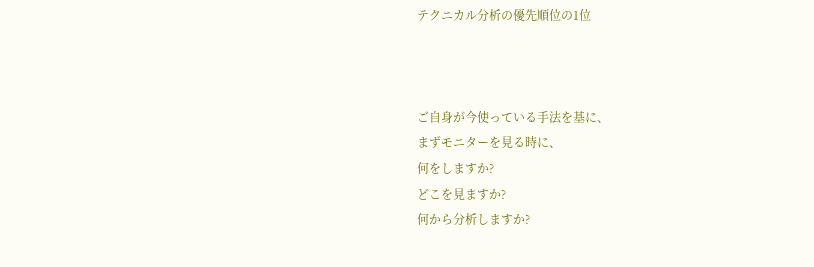テクニカル分析の優先順位の1位



ご自身が今使っている手法を基に、
まずモニターを見る時に、
何をしますか?
どこを見ますか?
何から分析しますか?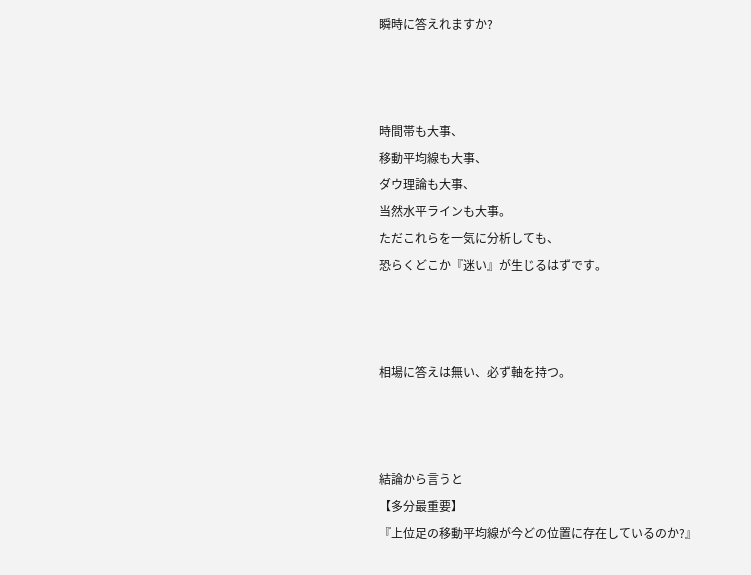瞬時に答えれますか?



時間帯も大事、
移動平均線も大事、
ダウ理論も大事、
当然水平ラインも大事。
ただこれらを一気に分析しても、
恐らくどこか『迷い』が生じるはずです。



相場に答えは無い、必ず軸を持つ。



結論から言うと
【多分最重要】
『上位足の移動平均線が今どの位置に存在しているのか?』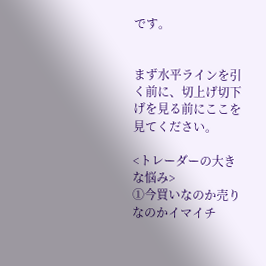です。


まず水平ラインを引く前に、切上げ切下げを見る前にここを見てください。

<トレーダーの大きな悩み>
①今買いなのか売りなのかイマイチ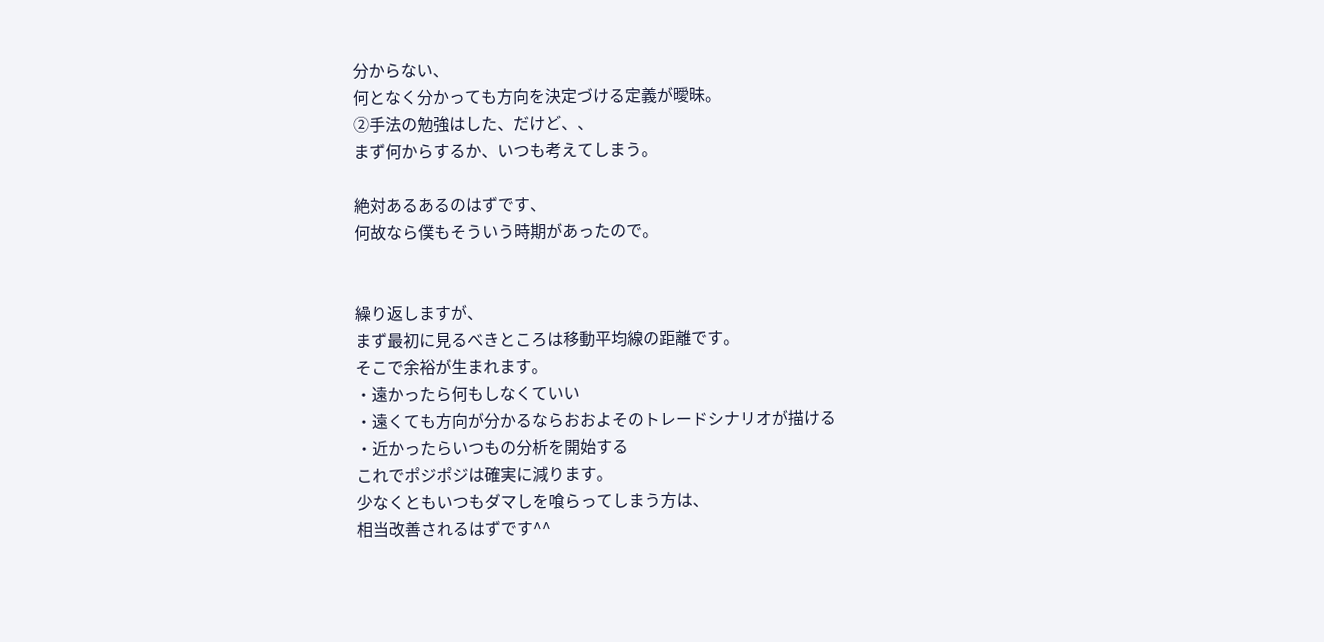分からない、
何となく分かっても方向を決定づける定義が曖昧。
②手法の勉強はした、だけど、、
まず何からするか、いつも考えてしまう。

絶対あるあるのはずです、
何故なら僕もそういう時期があったので。


繰り返しますが、
まず最初に見るべきところは移動平均線の距離です。
そこで余裕が生まれます。
・遠かったら何もしなくていい
・遠くても方向が分かるならおおよそのトレードシナリオが描ける
・近かったらいつもの分析を開始する
これでポジポジは確実に減ります。
少なくともいつもダマしを喰らってしまう方は、
相当改善されるはずです^^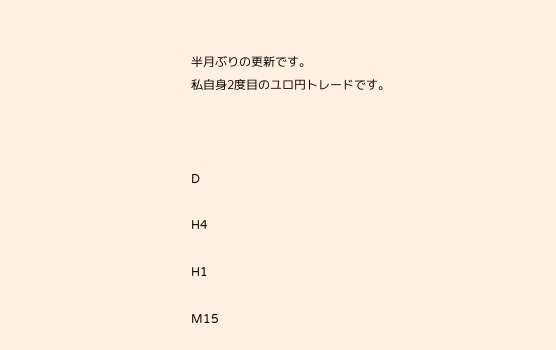半月ぶりの更新です。
私自身2度目のユロ円トレードです。



D

H4

H1

M15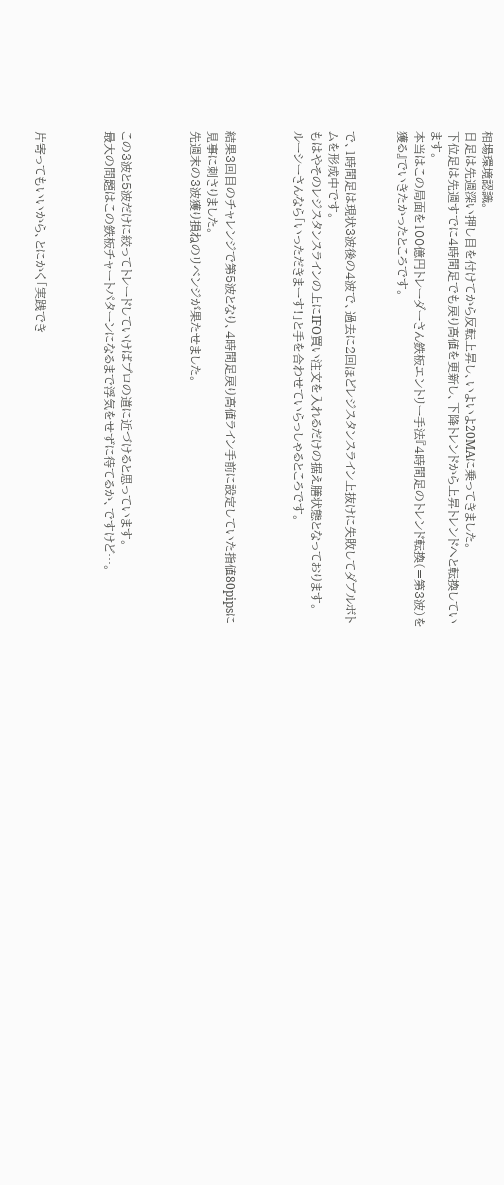相場環境認識。
日足は先週深い押し目を付けてから反転上昇し、いよいよ20MAに乗ってきました。
下位足は先週すでに4時間足でも戻り高値を更新し、下降トレンドから上昇トレンドへと転換しています。
本当はこの局面を100億円トレーダーさん鉄板エントリー手法『4時間足のトレンド転換(=第3波)を獲る』でいきたかったところです。


で、1時間足は現状3波後の4波で、過去に2回ほどレジスタンスライン上抜けに失敗してダブルボトムを形成中です。
もはやそのレジスタンスラインの上にIFO買い注文を入れるだけの据え膳状態となっております。
ルーシーさんなら「いっただきまーす!」と手を合わせていらっしゃるところです。



結果3回目のチャレンジで第5波となり、4時間足戻り高値ライン手前に設定していた指値80pipsに見事に刺さりました。
先週末の3波獲り損ねのリベンジが果たせました。



この3波と5波だけに絞ってトレードしていけばプロの道に近づけると思っています。
最大の問題はこの鉄板チャートパターンになるまで浮気をせずに待てるか、ですけど…。



片寄ってもいいから、とにかく「実践でき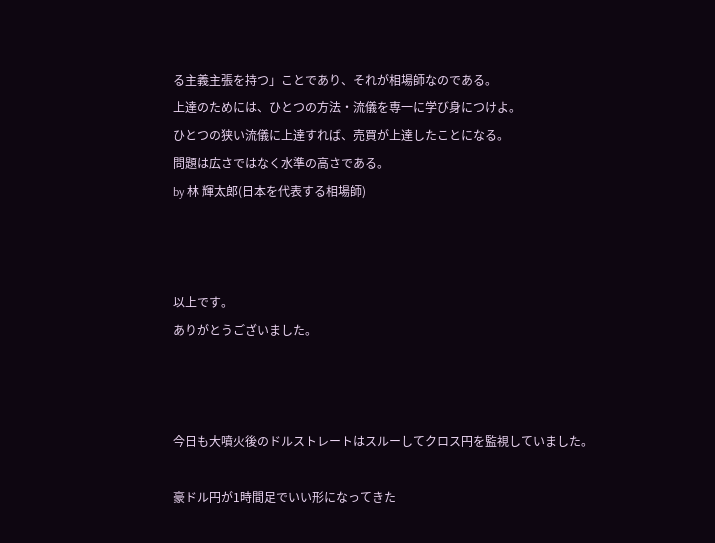る主義主張を持つ」ことであり、それが相場師なのである。
上達のためには、ひとつの方法・流儀を専一に学び身につけよ。
ひとつの狭い流儀に上達すれば、売買が上達したことになる。
問題は広さではなく水準の高さである。
by 林 輝太郎(日本を代表する相場師)



以上です。
ありがとうございました。



今日も大噴火後のドルストレートはスルーしてクロス円を監視していました。

豪ドル円が1時間足でいい形になってきた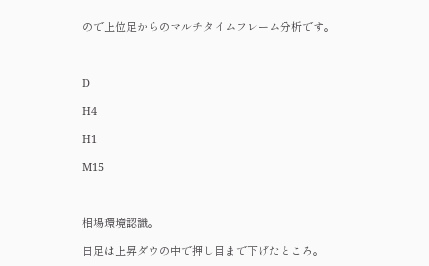ので上位足からのマルチタイムフレーム分析です。



D

H4

H1

M15



相場環境認識。

日足は上昇ダウの中で押し目まで下げたところ。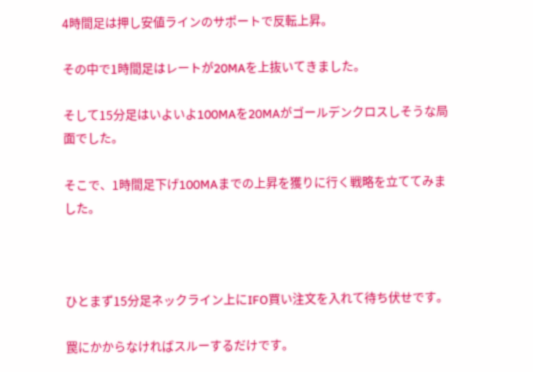4時間足は押し安値ラインのサポートで反転上昇。

その中で1時間足はレートが20MAを上抜いてきました。

そして15分足はいよいよ100MAを20MAがゴールデンクロスしそうな局面でした。

そこで、1時間足下げ100MAまでの上昇を獲りに行く戦略を立ててみました。



ひとまず15分足ネックライン上にIFO買い注文を入れて待ち伏せです。

罠にかからなければスルーするだけです。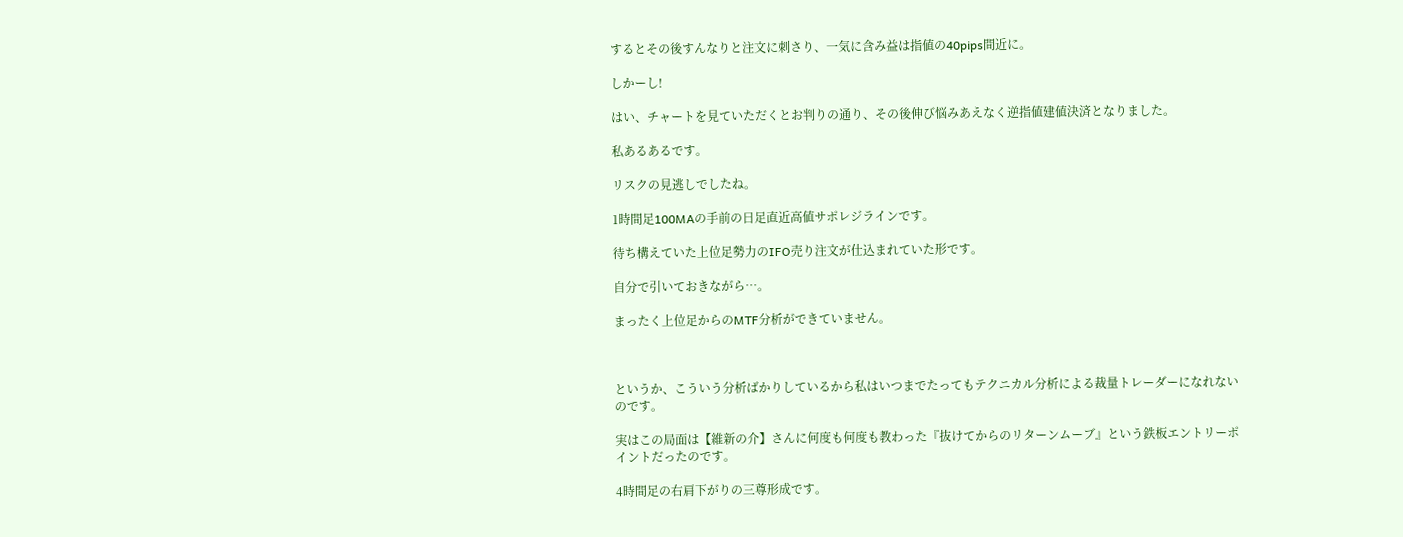するとその後すんなりと注文に刺さり、一気に含み益は指値の40pips間近に。

しかーし!

はい、チャートを見ていただくとお判りの通り、その後伸び悩みあえなく逆指値建値決済となりました。

私あるあるです。

リスクの見逃しでしたね。

1時間足100MAの手前の日足直近高値サポレジラインです。

待ち構えていた上位足勢力のIFO売り注文が仕込まれていた形です。

自分で引いておきながら…。

まったく上位足からのMTF分析ができていません。



というか、こういう分析ばかりしているから私はいつまでたってもテクニカル分析による裁量トレーダーになれないのです。

実はこの局面は【維新の介】さんに何度も何度も教わった『抜けてからのリターンムーブ』という鉄板エントリーポイントだったのです。

4時間足の右肩下がりの三尊形成です。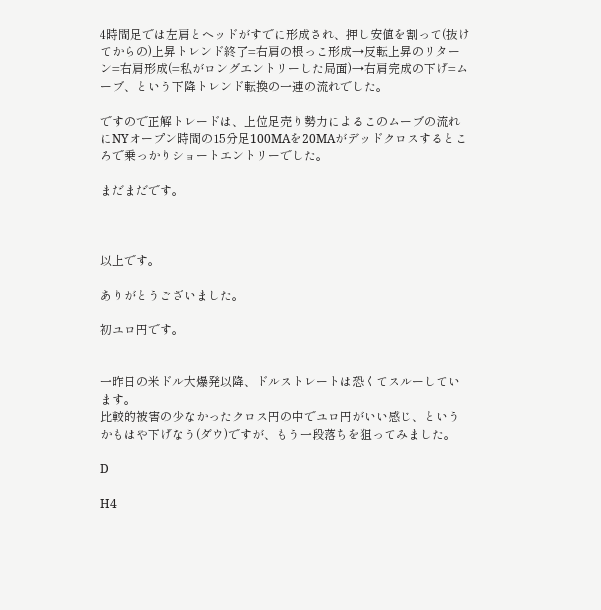4時間足では左肩とヘッドがすでに形成され、押し安値を割って(抜けてからの)上昇トレンド終了=右肩の根っこ形成→反転上昇のリターン=右肩形成(=私がロングエントリーした局面)→右肩完成の下げ=ムーブ、という下降トレンド転換の一連の流れでした。

ですので正解トレードは、上位足売り勢力によるこのムーブの流れにNYオープン時間の15分足100MAを20MAがデッドクロスするところで乗っかりショートエントリーでした。

まだまだです。



以上です。

ありがとうございました。

初ユロ円です。


一昨日の米ドル大爆発以降、ドルストレートは恐くてスルーしています。
比較的被害の少なかったクロス円の中でユロ円がいい感じ、というかもはや下げなう(ダウ)ですが、もう一段落ちを狙ってみました。

D

H4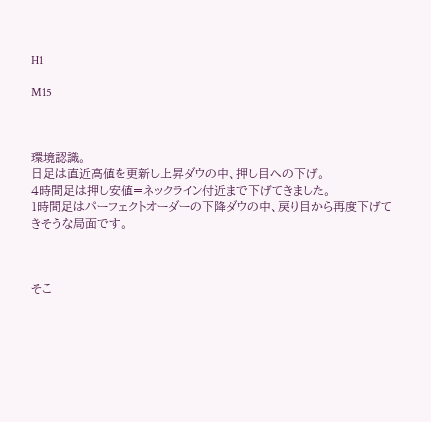H1

M15



環境認識。
日足は直近高値を更新し上昇ダウの中、押し目への下げ。
4時間足は押し安値=ネックライン付近まで下げてきました。
1時間足はパーフェクトオーダーの下降ダウの中、戻り目から再度下げてきそうな局面です。



そこ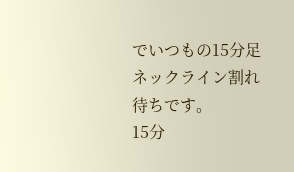でいつもの15分足ネックライン割れ待ちです。
15分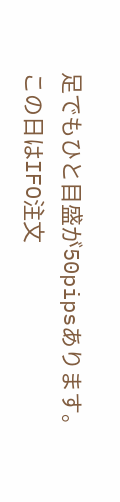足でもひと目盛が50pipsあります。
この日はIFO注文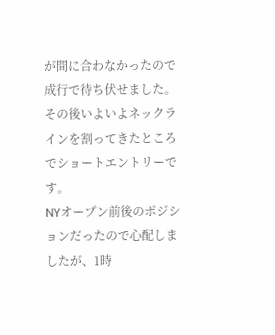が間に合わなかったので成行で待ち伏せました。
その後いよいよネックラインを割ってきたところでショートエントリーです。
NYオープン前後のポジションだったので心配しましたが、1時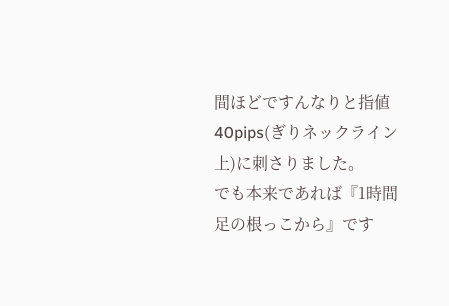間ほどですんなりと指値40pips(ぎりネックライン上)に刺さりました。
でも本来であれば『1時間足の根っこから』です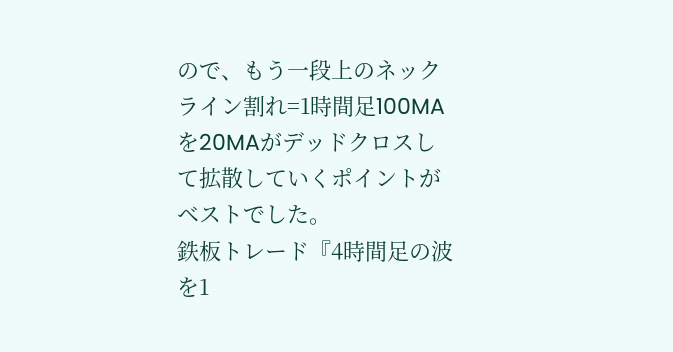ので、もう一段上のネックライン割れ=1時間足100MAを20MAがデッドクロスして拡散していくポイントがベストでした。
鉄板トレード『4時間足の波を1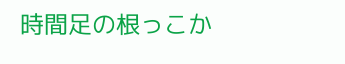時間足の根っこか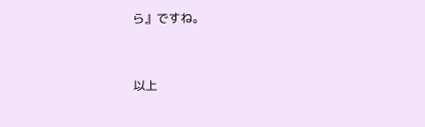ら』ですね。


以上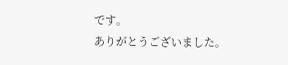です。
ありがとうございました。